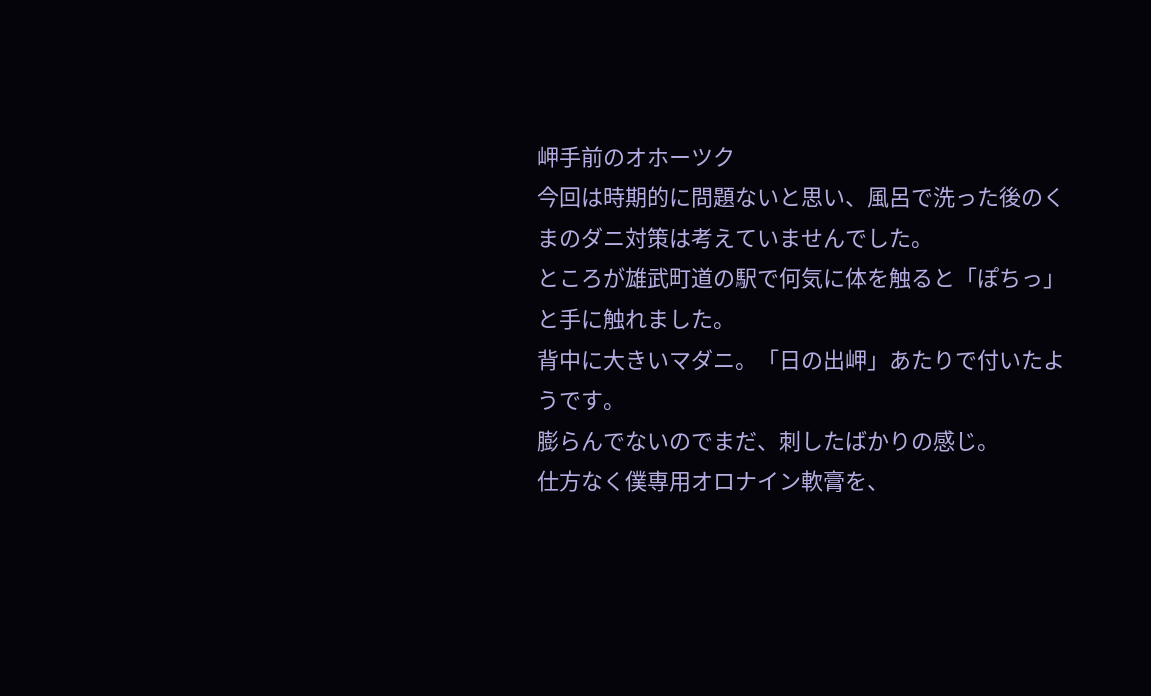岬手前のオホーツク
今回は時期的に問題ないと思い、風呂で洗った後のくまのダニ対策は考えていませんでした。
ところが雄武町道の駅で何気に体を触ると「ぽちっ」と手に触れました。
背中に大きいマダニ。「日の出岬」あたりで付いたようです。
膨らんでないのでまだ、刺したばかりの感じ。
仕方なく僕専用オロナイン軟膏を、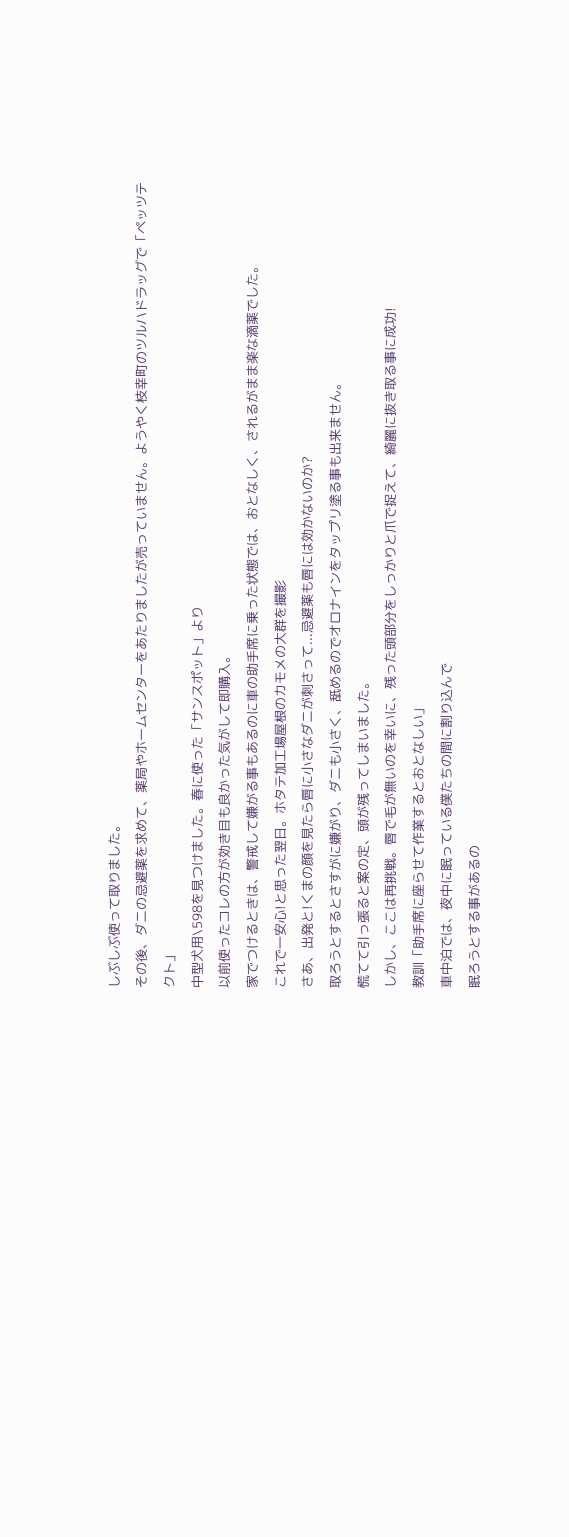しぶしぶ使って取りました。
その後、ダニの忌避薬を求めて、薬局やホームセンターをあたりましたが売っていません。ようやく枝幸町のツルハドラッグで「ペッツテクト」
中型犬用\598を見つけました。春に使った「サンスポット」より
以前使ったコレの方が効き目も良かった気がして即購入。
家でつけるときは、警戒して嫌がる事もあるのに車の助手席に乗った状態では、おとなしく、されるがまま楽な滴薬でした。
これで一安心!と思った翌日。ホタテ加工場屋根のカモメの大群を撮影
さあ、出発と!くまの顔を見たら唇に小さなダニが刺さって...忌避薬も唇には効かないのか?
取ろうとするとさすがに嫌がり、ダニも小さく、舐めるのでオロナインをタップリ塗る事も出来ません。
慌てて引っ張ると案の定、頭が残ってしまいました。
しかし、ここは再挑戦。唇で毛が無いのを幸いに、残った頭部分をしっかりと爪で捉えて、綺麗に抜き取る事に成功!
教訓「助手席に座らせて作業するとおとなしい」
車中泊では、夜中に眠っている僕たちの間に割り込んで
眠ろうとする事があるの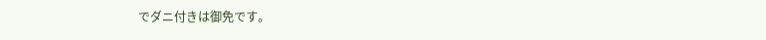でダニ付きは御免です。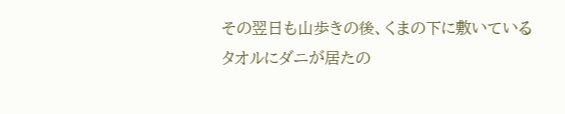その翌日も山歩きの後、くまの下に敷いているタオルにダニが居たの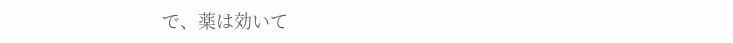で、薬は効いて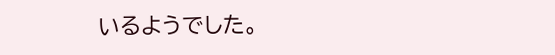いるようでした。